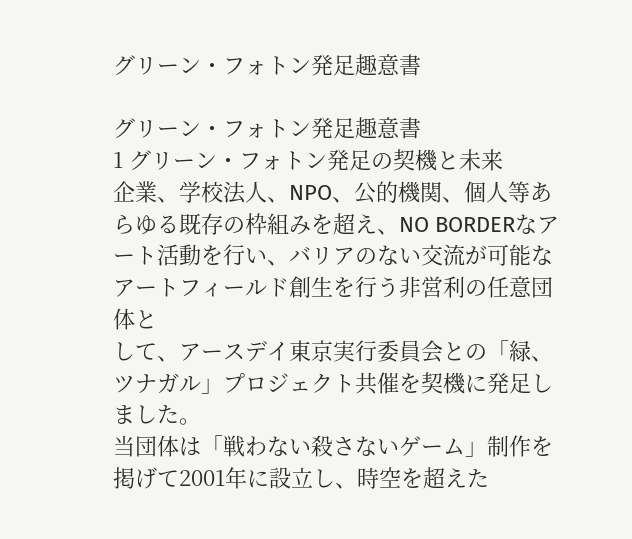グリーン・フォトン発足趣意書

グリーン・フォトン発足趣意書
1 グリーン・フォトン発足の契機と未来
企業、学校法人、NPO、公的機関、個人等あらゆる既存の枠組みを超え、NO BORDERなア
ート活動を行い、バリアのない交流が可能なアートフィールド創生を行う非営利の任意団体と
して、アースデイ東京実行委員会との「緑、ツナガル」プロジェクト共催を契機に発足しました。
当団体は「戦わない殺さないゲーム」制作を掲げて2001年に設立し、時空を超えた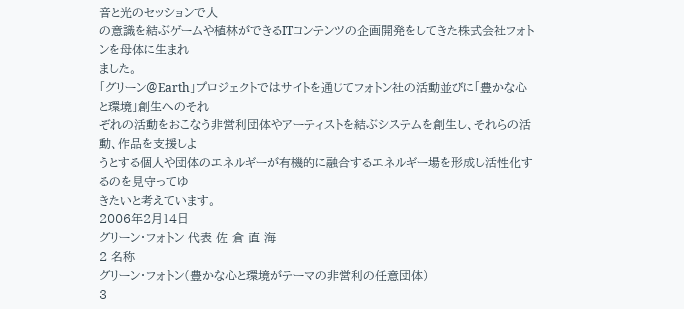音と光のセッションで人
の意識を結ぶゲームや植林ができるITコンテンツの企画開発をしてきた株式会社フォトンを母体に生まれ
ました。
「グリーン@Earth」プロジェクトではサイトを通じてフォトン社の活動並びに「豊かな心と環境」創生へのそれ
ぞれの活動をおこなう非営利団体やアーティストを結ぶシステムを創生し、それらの活動、作品を支援しよ
うとする個人や団体のエネルギーが有機的に融合するエネルギー場を形成し活性化するのを見守ってゆ
きたいと考えています。
2006年2月14日
グリーン・フォトン 代表 佐 倉 直 海
2 名称
グリーン・フォトン(豊かな心と環境がテーマの非営利の任意団体)
3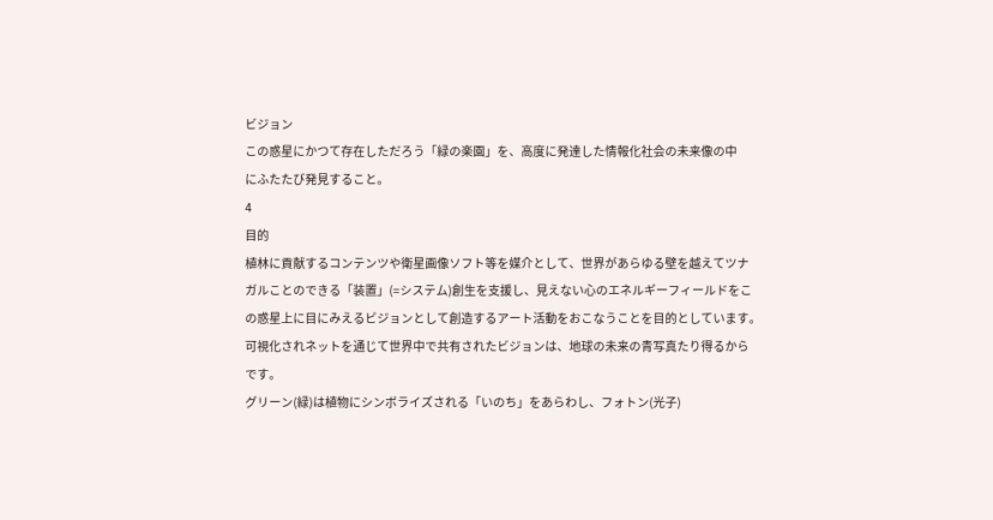ビジョン
この惑星にかつて存在しただろう「緑の楽園」を、高度に発達した情報化社会の未来像の中
にふたたび発見すること。
4
目的
植林に貢献するコンテンツや衛星画像ソフト等を媒介として、世界があらゆる壁を越えてツナ
ガルことのできる「装置」(=システム)創生を支援し、見えない心のエネルギーフィールドをこ
の惑星上に目にみえるビジョンとして創造するアート活動をおこなうことを目的としています。
可視化されネットを通じて世界中で共有されたビジョンは、地球の未来の青写真たり得るから
です。
グリーン(緑)は植物にシンボライズされる「いのち」をあらわし、フォトン(光子)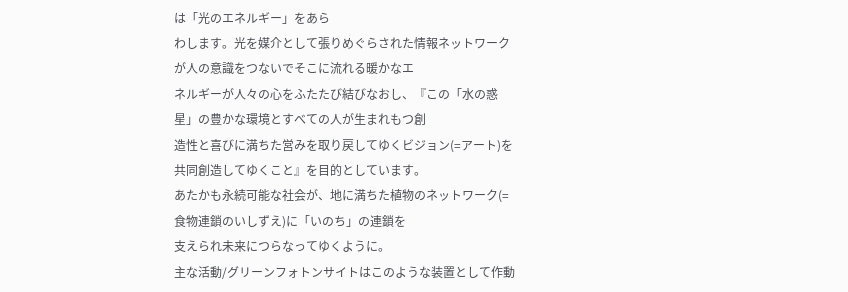は「光のエネルギー」をあら
わします。光を媒介として張りめぐらされた情報ネットワークが人の意識をつないでそこに流れる暖かなエ
ネルギーが人々の心をふたたび結びなおし、『この「水の惑星」の豊かな環境とすべての人が生まれもつ創
造性と喜びに満ちた営みを取り戻してゆくビジョン(=アート)を共同創造してゆくこと』を目的としています。
あたかも永続可能な社会が、地に満ちた植物のネットワーク(=食物連鎖のいしずえ)に「いのち」の連鎖を
支えられ未来につらなってゆくように。
主な活動/グリーンフォトンサイトはこのような装置として作動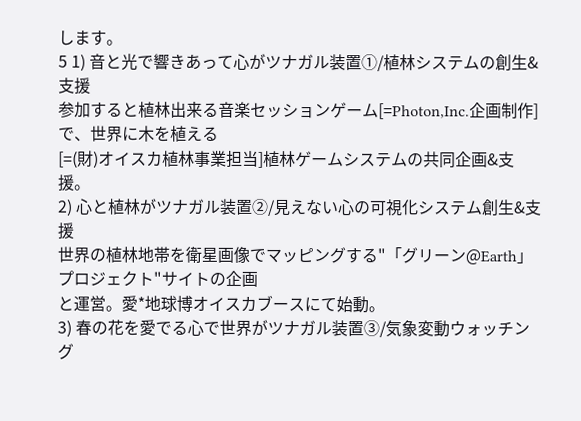します。
5 1) 音と光で響きあって心がツナガル装置①/植林システムの創生&支援
参加すると植林出来る音楽セッションゲーム[=Photon,Inc.企画制作]で、世界に木を植える
[=(財)オイスカ植林事業担当]植林ゲームシステムの共同企画&支援。
2) 心と植林がツナガル装置②/見えない心の可視化システム創生&支援
世界の植林地帯を衛星画像でマッピングする"「グリーン@Earth」プロジェクト"サイトの企画
と運営。愛*地球博オイスカブースにて始動。
3) 春の花を愛でる心で世界がツナガル装置③/気象変動ウォッチング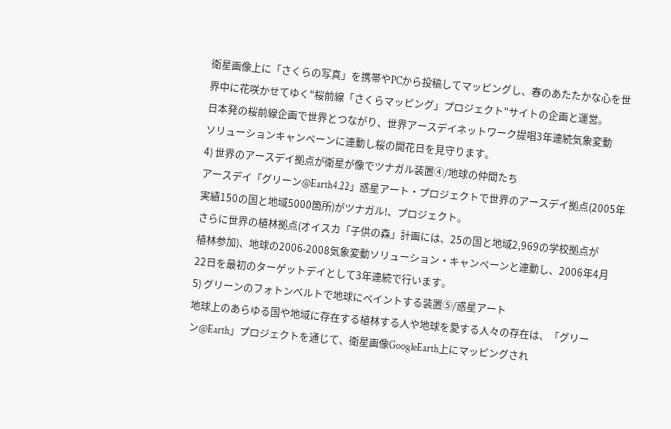衛星画像上に「さくらの写真」を携帯やPCから投稿してマッピングし、春のあたたかな心を世
界中に花咲かせてゆく"桜前線「さくらマッピング」プロジェクト"サイトの企画と運営。
日本発の桜前線企画で世界とつながり、世界アースデイネットワーク提唱3年連続気象変動
ソリューションキャンペーンに連動し桜の開花日を見守ります。
4) 世界のアースデイ拠点が衛星が像でツナガル装置④/地球の仲間たち
アースデイ「グリーン@Earth4.22」惑星アート・プロジェクトで世界のアースデイ拠点(2005年
実績150の国と地域5000箇所)がツナガル!、プロジェクト。
さらに世界の植林拠点(オイスカ「子供の森」計画には、25の国と地域2,969の学校拠点が
植林参加)、地球の2006-2008気象変動ソリューション・キャンペーンと連動し、2006年4月
22日を最初のターゲットデイとして3年連続で行います。
5) グリーンのフォトンベルトで地球にペイントする装置⑤/惑星アート
地球上のあらゆる国や地域に存在する植林する人や地球を愛する人々の存在は、「グリー
ン@Earth」プロジェクトを通じて、衛星画像GoogleEarth上にマッピングされ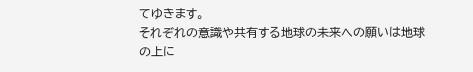てゆきます。
それぞれの意識や共有する地球の未来への願いは地球の上に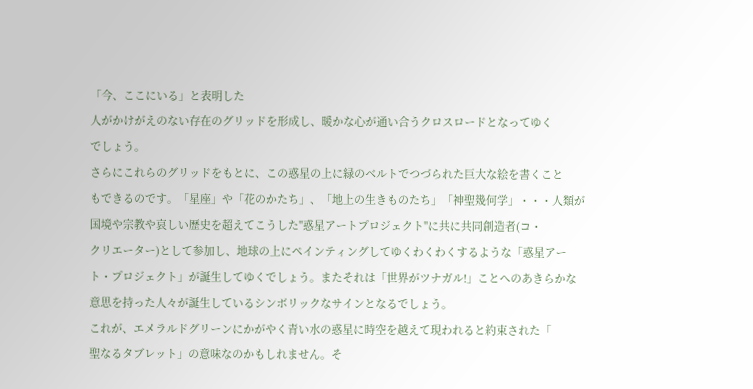「今、ここにいる」と表明した
人がかけがえのない存在のグリッドを形成し、暖かな心が通い合うクロスロードとなってゆく
でしょう。
さらにこれらのグリッドをもとに、この惑星の上に緑のベルトでつづられた巨大な絵を書くこと
もできるのです。「星座」や「花のかたち」、「地上の生きものたち」「神聖幾何学」・・・人類が
国境や宗教や哀しい歴史を超えてこうした"惑星アートプロジェクト"に共に共同創造者(コ・
クリエーター)として参加し、地球の上にペインティングしてゆくわくわくするような「惑星アー
ト・プロジェクト」が誕生してゆくでしょう。またそれは「世界がツナガル!」ことへのあきらかな
意思を持った人々が誕生しているシンボリックなサインとなるでしょう。
これが、エメラルドグリーンにかがやく青い水の惑星に時空を越えて現われると約束された「
聖なるタブレット」の意味なのかもしれません。そ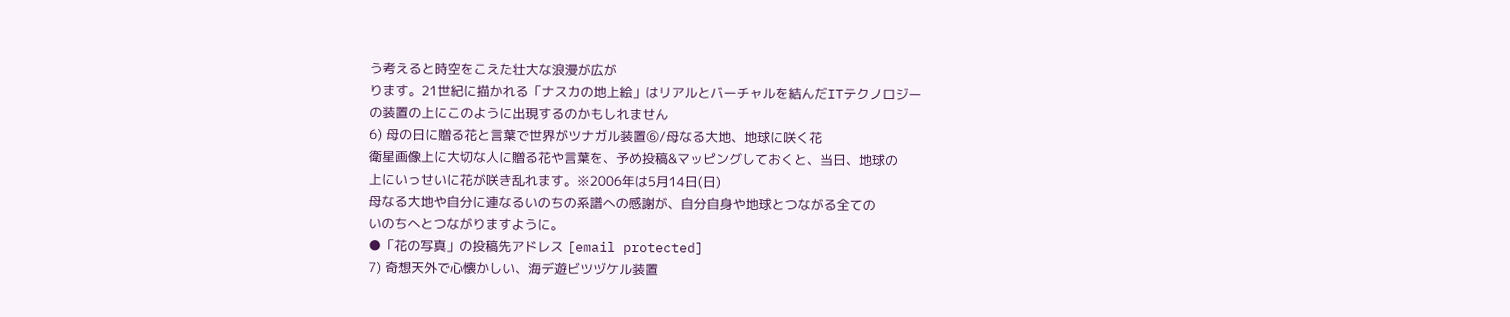う考えると時空をこえた壮大な浪漫が広が
ります。21世紀に描かれる「ナスカの地上絵」はリアルとバーチャルを結んだITテクノロジー
の装置の上にこのように出現するのかもしれません
6) 母の日に贈る花と言葉で世界がツナガル装置⑥/母なる大地、地球に咲く花
衛星画像上に大切な人に贈る花や言葉を、予め投稿&マッピングしておくと、当日、地球の
上にいっせいに花が咲き乱れます。※2006年は5月14日(日)
母なる大地や自分に連なるいのちの系譜への感謝が、自分自身や地球とつながる全ての
いのちへとつながりますように。
●「花の写真」の投稿先アドレス [email protected]
7) 奇想天外で心懐かしい、海デ遊ビツヅケル装置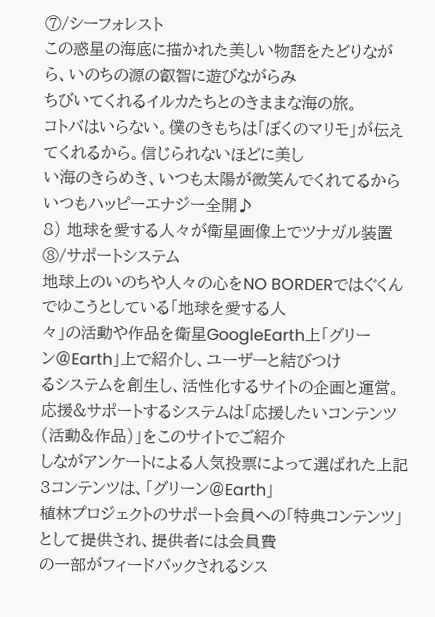⑦/シーフォレスト
この惑星の海底に描かれた美しい物語をたどりながら、いのちの源の叡智に遊びながらみ
ちびいてくれるイルカたちとのきままな海の旅。
コトバはいらない。僕のきもちは「ぼくのマリモ」が伝えてくれるから。信じられないほどに美し
い海のきらめき、いつも太陽が微笑んでくれてるからいつもハッピーエナジー全開♪
8) 地球を愛する人々が衛星画像上でツナガル装置⑧/サポートシステム
地球上のいのちや人々の心をNO BORDERではぐくんでゆこうとしている「地球を愛する人
々」の活動や作品を衛星GoogleEarth上「グリーン@Earth」上で紹介し、ユーザーと結びつけ
るシステムを創生し、活性化するサイトの企画と運営。
応援&サポートするシステムは「応援したいコンテンツ(活動&作品)」をこのサイトでご紹介
しながアンケートによる人気投票によって選ばれた上記3コンテンツは、「グリーン@Earth」
植林プロジェクトのサポート会員への「特典コンテンツ」として提供され、提供者には会員費
の一部がフィードバックされるシス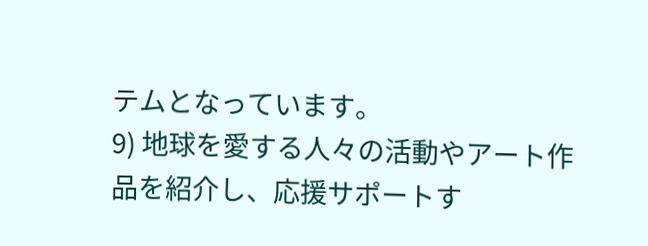テムとなっています。
9) 地球を愛する人々の活動やアート作品を紹介し、応援サポートす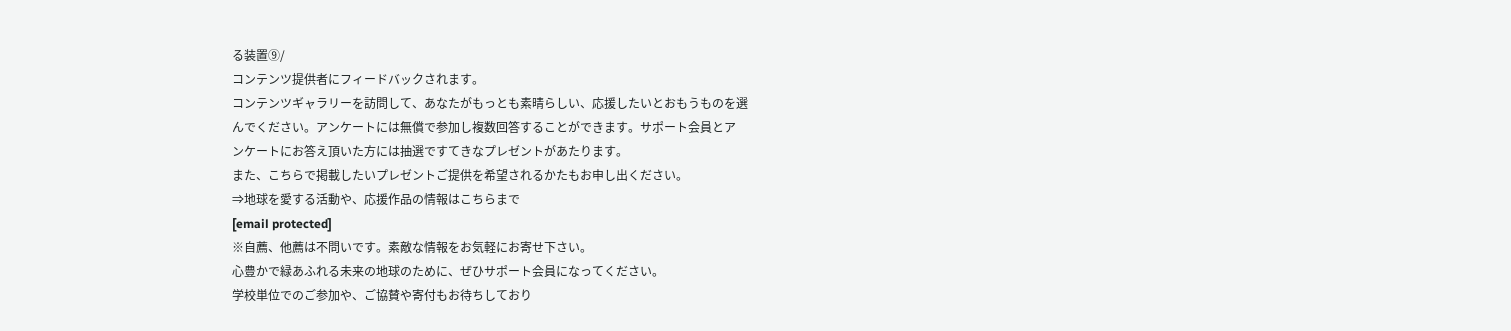る装置⑨/
コンテンツ提供者にフィードバックされます。
コンテンツギャラリーを訪問して、あなたがもっとも素晴らしい、応援したいとおもうものを選
んでください。アンケートには無償で参加し複数回答することができます。サポート会員とア
ンケートにお答え頂いた方には抽選ですてきなプレゼントがあたります。
また、こちらで掲載したいプレゼントご提供を希望されるかたもお申し出ください。
⇒地球を愛する活動や、応援作品の情報はこちらまで
[email protected]
※自薦、他薦は不問いです。素敵な情報をお気軽にお寄せ下さい。
心豊かで緑あふれる未来の地球のために、ぜひサポート会員になってください。
学校単位でのご参加や、ご協賛や寄付もお待ちしており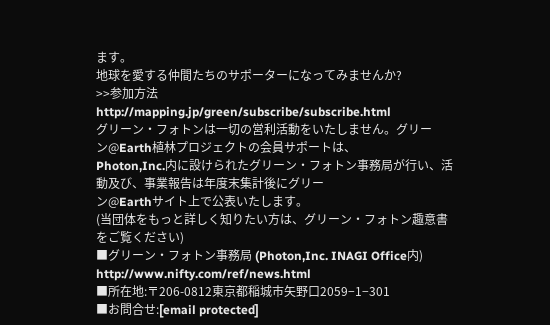ます。
地球を愛する仲間たちのサポーターになってみませんか?
>>参加方法
http://mapping.jp/green/subscribe/subscribe.html
グリーン・フォトンは一切の営利活動をいたしません。グリーン@Earth植林プロジェクトの会員サポートは、
Photon,Inc.内に設けられたグリーン・フォトン事務局が行い、活動及び、事業報告は年度末集計後にグリー
ン@Earthサイト上で公表いたします。
(当団体をもっと詳しく知りたい方は、グリーン・フォトン趣意書をご覧ください)
■グリーン・フォトン事務局 (Photon,Inc. INAGI Office内)
http://www.nifty.com/ref/news.html
■所在地:〒206-0812東京都稲城市矢野口2059−1−301
■お問合せ:[email protected]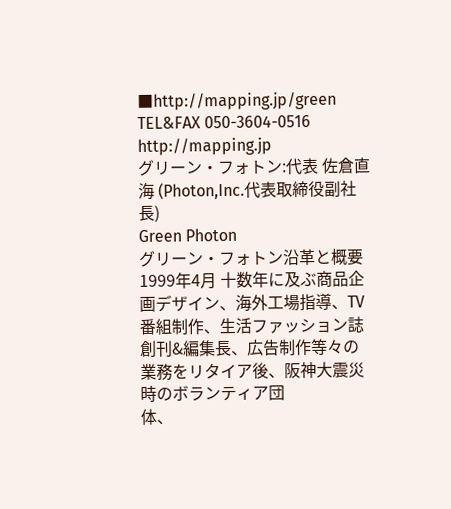■http://mapping.jp/green
TEL&FAX 050-3604-0516
http://mapping.jp
グリーン・フォトン:代表 佐倉直海 (Photon,Inc.代表取締役副社長)
Green Photon
グリーン・フォトン沿革と概要
1999年4月 十数年に及ぶ商品企画デザイン、海外工場指導、TV番組制作、生活ファッション誌
創刊&編集長、広告制作等々の業務をリタイア後、阪神大震災時のボランティア団
体、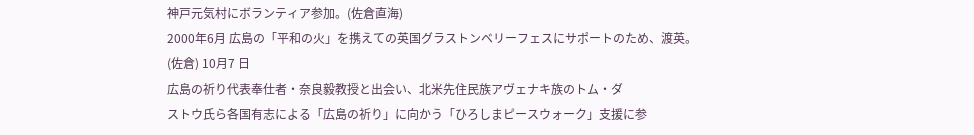神戸元気村にボランティア参加。(佐倉直海)
2000年6月 広島の「平和の火」を携えての英国グラストンベリーフェスにサポートのため、渡英。
(佐倉) 10月7 日
広島の祈り代表奉仕者・奈良毅教授と出会い、北米先住民族アヴェナキ族のトム・ダ
ストウ氏ら各国有志による「広島の祈り」に向かう「ひろしまピースウォーク」支援に参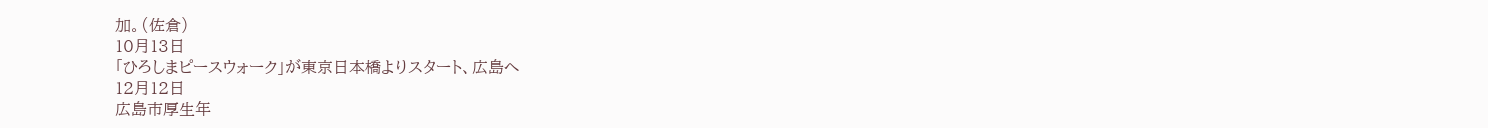加。(佐倉)
10月13日
「ひろしまピースウォーク」が東京日本橋よりスタート、広島へ
12月12日
広島市厚生年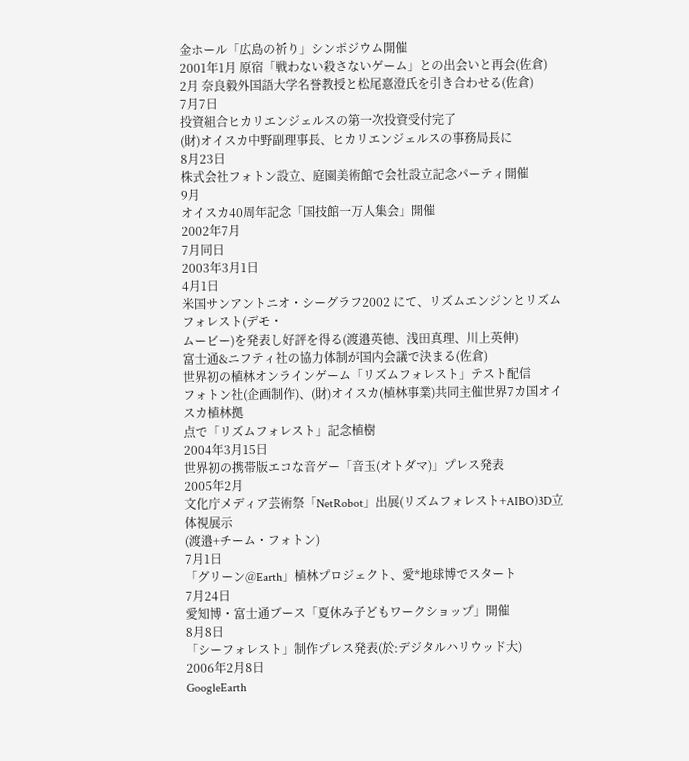金ホール「広島の祈り」シンポジウム開催
2001年1月 原宿「戦わない殺さないゲーム」との出会いと再会(佐倉)
2月 奈良毅外国語大学名誉教授と松尾憙澄氏を引き合わせる(佐倉)
7月7日
投資組合ヒカリエンジェルスの第一次投資受付完了
(財)オイスカ中野副理事長、ヒカリエンジェルスの事務局長に
8月23日
株式会社フォトン設立、庭園美術館で会社設立記念パーティ開催
9月
オイスカ40周年記念「国技館一万人集会」開催
2002年7月
7月同日
2003年3月1日
4月1日
米国サンアントニオ・シーグラフ2002 にて、リズムエンジンとリズムフォレスト(デモ・
ムービー)を発表し好評を得る(渡邉英徳、浅田真理、川上英伸)
富士通&ニフティ社の協力体制が国内会議で決まる(佐倉)
世界初の植林オンラインゲーム「リズムフォレスト」テスト配信
フォトン社(企画制作)、(財)オイスカ(植林事業)共同主催世界7カ国オイスカ植林拠
点で「リズムフォレスト」記念植樹
2004年3月15日
世界初の携帯版エコな音ゲー「音玉(オトダマ)」プレス発表
2005年2月
文化庁メディア芸術祭「NetRobot」出展(リズムフォレスト+AIBO)3D立体視展示
(渡邉+チーム・フォトン)
7月1日
「グリーン@Earth」植林プロジェクト、愛*地球博でスタート
7月24日
愛知博・富士通ブース「夏休み子どもワークショップ」開催
8月8日
「シーフォレスト」制作プレス発表(於:デジタルハリウッド大)
2006年2月8日
GoogleEarth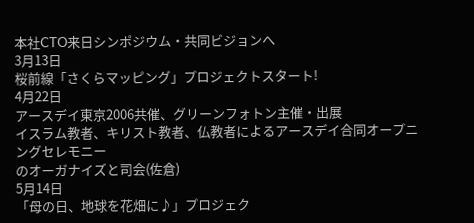本社CTO来日シンポジウム・共同ビジョンへ
3月13日
桜前線「さくらマッピング」プロジェクトスタート!
4月22日
アースデイ東京2006共催、グリーンフォトン主催・出展
イスラム教者、キリスト教者、仏教者によるアースデイ合同オープニングセレモニー
のオーガナイズと司会(佐倉)
5月14日
「母の日、地球を花畑に♪」プロジェク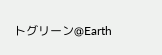トグリーン@Earth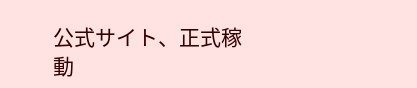公式サイト、正式稼動